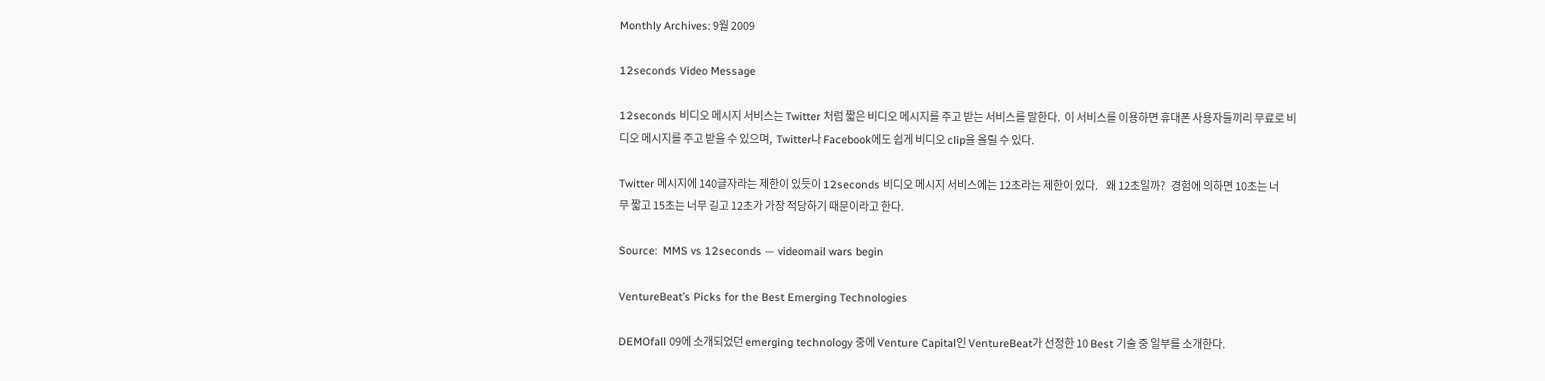Monthly Archives: 9월 2009

12seconds Video Message

12seconds 비디오 메시지 서비스는 Twitter 처럼 짧은 비디오 메시지를 주고 받는 서비스를 말한다.  이 서비스를 이용하면 휴대폰 사용자들끼리 무료로 비디오 메시지를 주고 받을 수 있으며,  Twitter나 Facebook에도 쉽게 비디오 clip을 올릴 수 있다.

Twitter 메시지에 140글자라는 제한이 있듯이 12seconds 비디오 메시지 서비스에는 12초라는 제한이 있다.    왜 12초일까?   경험에 의하면 10초는 너무 짧고 15초는 너무 길고 12초가 가장 적당하기 때문이라고 한다.

Source:  MMS vs 12seconds — videomail wars begin

VentureBeat’s Picks for the Best Emerging Technologies

DEMOfall 09에 소개되었던 emerging technology 중에 Venture Capital인 VentureBeat가 선정한 10 Best 기술 중 일부를 소개한다.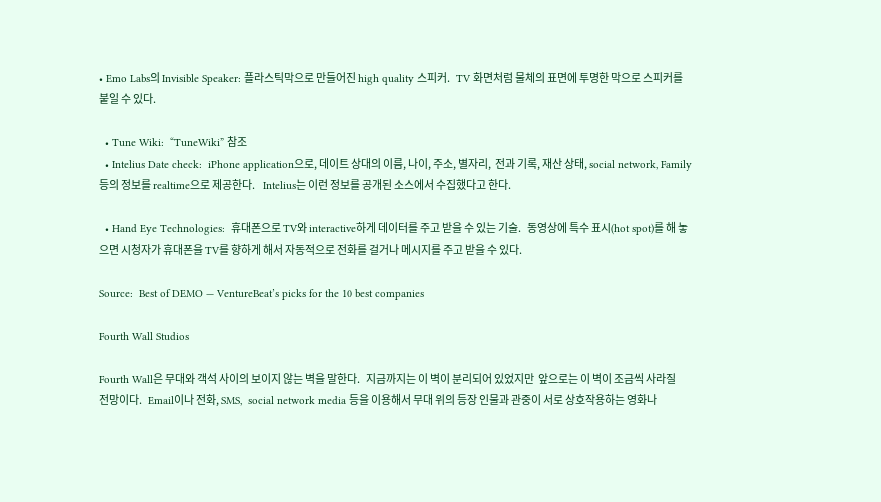• Emo Labs의 Invisible Speaker: 플라스틱막으로 만들어진 high quality 스피커.   TV 화면처럼 물체의 표면에 투명한 막으로 스피커를 붙일 수 있다.

  • Tune Wiki:  “TuneWiki” 참조
  • Intelius Date check:  iPhone application으로, 데이트 상대의 이름, 나이, 주소, 별자리,  전과 기록, 재산 상태, social network, Family 등의 정보를 realtime으로 제공한다.    Intelius는 이런 정보를 공개된 소스에서 수집했다고 한다.

  • Hand Eye Technologies:  휴대폰으로 TV와 interactive하게 데이터를 주고 받을 수 있는 기술.   동영상에 특수 표시(hot spot)를 해 놓으면 시청자가 휴대폰을 TV를 향하게 해서 자동적으로 전화를 걸거나 메시지를 주고 받을 수 있다.

Source:  Best of DEMO — VentureBeat’s picks for the 10 best companies

Fourth Wall Studios

Fourth Wall은 무대와 객석 사이의 보이지 않는 벽을 말한다.   지금까지는 이 벽이 분리되어 있었지만  앞으로는 이 벽이 조금씩 사라질 전망이다.   Email이나 전화, SMS,  social network media 등을 이용해서 무대 위의 등장 인물과 관중이 서로 상호작용하는 영화나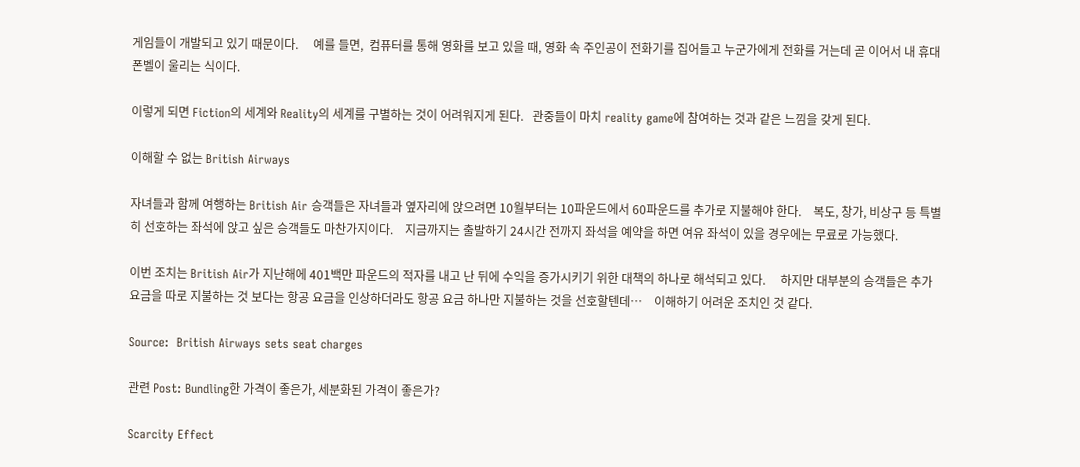게임들이 개발되고 있기 때문이다.     예를 들면,  컴퓨터를 통해 영화를 보고 있을 때, 영화 속 주인공이 전화기를 집어들고 누군가에게 전화를 거는데 곧 이어서 내 휴대폰벨이 울리는 식이다.

이렇게 되면 Fiction의 세계와 Reality의 세계를 구별하는 것이 어려워지게 된다.   관중들이 마치 reality game에 참여하는 것과 같은 느낌을 갖게 된다.

이해할 수 없는 British Airways

자녀들과 함께 여행하는 British Air 승객들은 자녀들과 옆자리에 앉으려면 10월부터는 10파운드에서 60파운드를 추가로 지불해야 한다.    복도, 창가, 비상구 등 특별히 선호하는 좌석에 앉고 싶은 승객들도 마찬가지이다.    지금까지는 출발하기 24시간 전까지 좌석을 예약을 하면 여유 좌석이 있을 경우에는 무료로 가능했다.

이번 조치는 British Air가 지난해에 401백만 파운드의 적자를 내고 난 뒤에 수익을 증가시키기 위한 대책의 하나로 해석되고 있다.     하지만 대부분의 승객들은 추가 요금을 따로 지불하는 것 보다는 항공 요금을 인상하더라도 항공 요금 하나만 지불하는 것을 선호할텐데…    이해하기 어려운 조치인 것 같다.

Source:  British Airways sets seat charges

관련 Post: Bundling한 가격이 좋은가, 세분화된 가격이 좋은가?

Scarcity Effect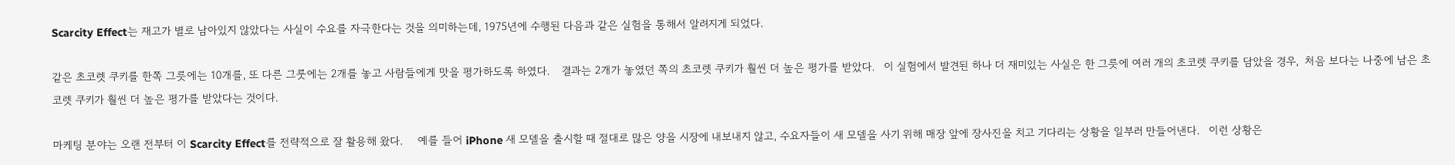Scarcity Effect는 재고가 별로 남아있지 않았다는 사실이 수요를 자극한다는 것을 의미하는데, 1975년에 수행된 다음과 같은 실험을 통해서 알려지게 되었다.

같은 초코렛 쿠키를 한쪽 그릇에는 10개를, 또 다른 그룻에는 2개를 놓고 사람들에게 맛을 평가하도록 하였다.    결과는 2개가 놓였던 쪽의 초코렛 쿠키가 훨씬 더 높은 평가를 받았다.   이 실험에서 발견된 하나 더 재미있는 사실은 한 그릇에 여러 개의 초코렛 쿠키를 담았을 경우,  처음 보다는 나중에 남은 초코렛 쿠키가 훨씬 더 높은 평가를 받았다는 것이다.

마케팅 분야는 오랜 전부터 이 Scarcity Effect를 전략적으로 잘 활용해 왔다.     예를 들어 iPhone 새 모델을 출시할 때 절대로 많은 양을 시장에 내보내지 않고, 수요자들이 새 모델을 사기 위해 매장 앞에 장사진을 치고 기다리는 상황을 일부러 만들어낸다.   이런 상황은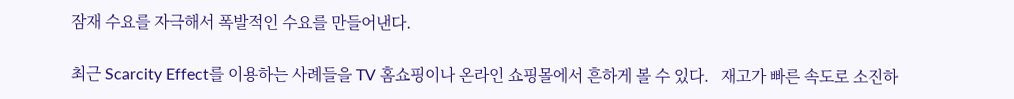잠재 수요를 자극해서 폭발적인 수요를 만들어낸다.

최근 Scarcity Effect를 이용하는 사례들을 TV 홈쇼핑이나 온라인 쇼핑몰에서 흔하게 볼 수 있다.   재고가 빠른 속도로 소진하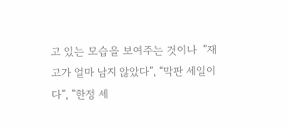고 있는 모습을 보여주는 것이나  ”재고가 얼마 남지 않았다”, “막판 세일이다”, ”한정 세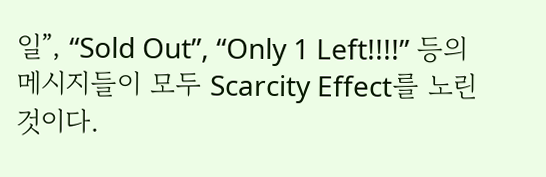일”, “Sold Out”, “Only 1 Left!!!!” 등의 메시지들이 모두 Scarcity Effect를 노린 것이다.